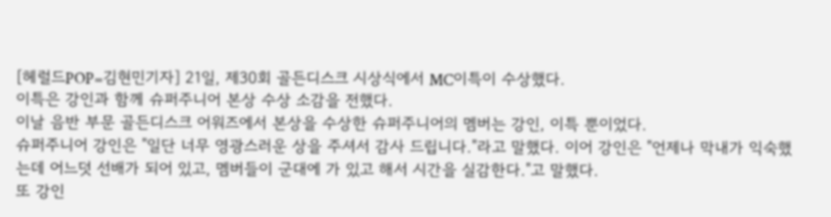[헤럴드POP=김현민기자] 21일, 제30회 골든디스크 시상식에서 MC이특이 수상했다.
이특은 강인과 함께 슈퍼주니어 본상 수상 소감을 전했다.
이날 음반 부문 골든디스크 어워즈에서 본상을 수상한 슈퍼주니어의 멤버는 강인, 이특 뿐이었다.
슈퍼주니어 강인은 "일단 너무 영광스러운 상을 주셔서 감사 드립니다."라고 말했다. 이어 강인은 "언제나 막내가 익숙했는데 어느덧 선배가 되어 있고, 멤버들이 군대에 가 있고 해서 시간을 실감한다."고 말했다.
또 강인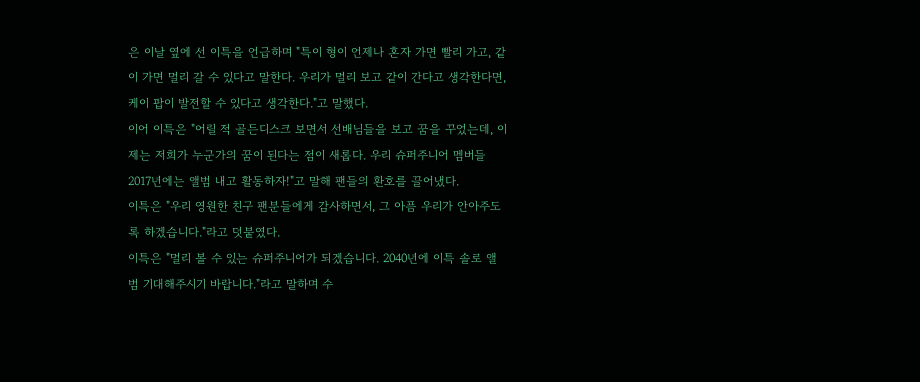은 이날 옆에 선 이특을 언급하며 "특이 형이 언제나 혼자 가면 빨리 가고, 같이 가면 멀리 갈 수 있다고 말한다. 우리가 멀리 보고 같이 간다고 생각한다면, 케이 팝이 발전할 수 있다고 생각한다."고 말했다.
이어 이특은 "어릴 적 골든디스크 보면서 선배님들을 보고 꿈을 꾸었는데, 이제는 저희가 누군가의 꿈이 된다는 점이 새롭다. 우리 슈퍼주니어 멤버들 2017년에는 앨범 내고 활동하자!"고 말해 팬들의 환호를 끌어냈다.
이특은 "우리 영원한 친구 팬분들에게 감사하면서, 그 아픔 우리가 안아주도록 하겠습니다."라고 덧붙였다.
이특은 "멀리 볼 수 있는 슈퍼주니어가 되겠습니다. 2040년에 이특 솔로 앨범 기대해주시기 바랍니다."라고 말하며 수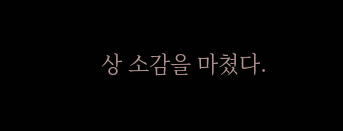상 소감을 마쳤다.